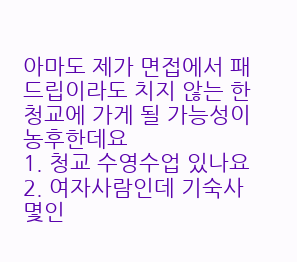아마도 제가 면접에서 패드립이라도 치지 않는 한 청교에 가게 될 가능성이 농후한데요
1. 청교 수영수업 있나요
2. 여자사람인데 기숙사 몇인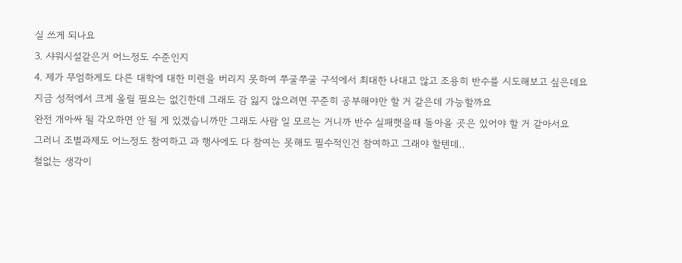실 쓰게 되나요
3. 샤워시설같은거 어느정도 수준인지
4. 제가 무엄하게도 다른 대학에 대한 미련을 버리지 못하여 쭈굴쭈굴 구석에서 최대한 나대고 않고 조용히 반수를 시도해보고 싶은데요
지금 성적에서 크게 올릴 필요는 없긴한데 그래도 감 잃지 않으려면 꾸준히 공부해야만 할 거 같은데 가능할까요
완전 개아싸 될 각오하면 안 될 게 있겠습니까만 그래도 사람 일 모르는 거니까 반수 실패햇을때 돌아올 곳은 있어야 할 거 같아서요
그러니 조별과제도 어느정도 참여하고 과 행사에도 다 참여는 못해도 필수적인건 참여하고 그래야 할텐데..
철없는 생각이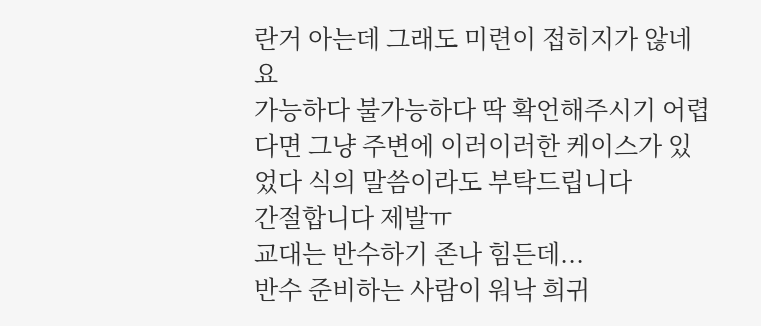란거 아는데 그래도 미련이 접히지가 않네요
가능하다 불가능하다 딱 확언해주시기 어렵다면 그냥 주변에 이러이러한 케이스가 있었다 식의 말씀이라도 부탁드립니다
간절합니다 제발ㅠ
교대는 반수하기 존나 힘든데...
반수 준비하는 사람이 워낙 희귀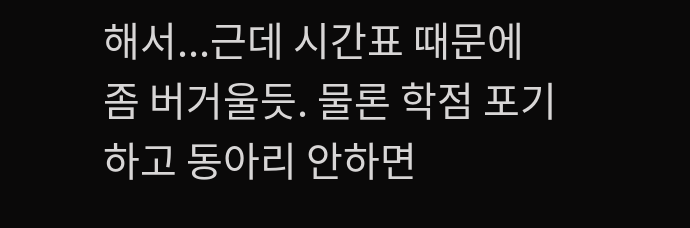해서...근데 시간표 때문에 좀 버거울듯. 물론 학점 포기하고 동아리 안하면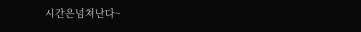시간은넘쳐난다~